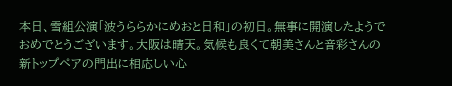本日、雪組公演「波うららかにめおと日和」の初日。無事に開演したようでおめでとうございます。大阪は晴天。気候も良くて朝美さんと音彩さんの新トップペアの門出に相応しい心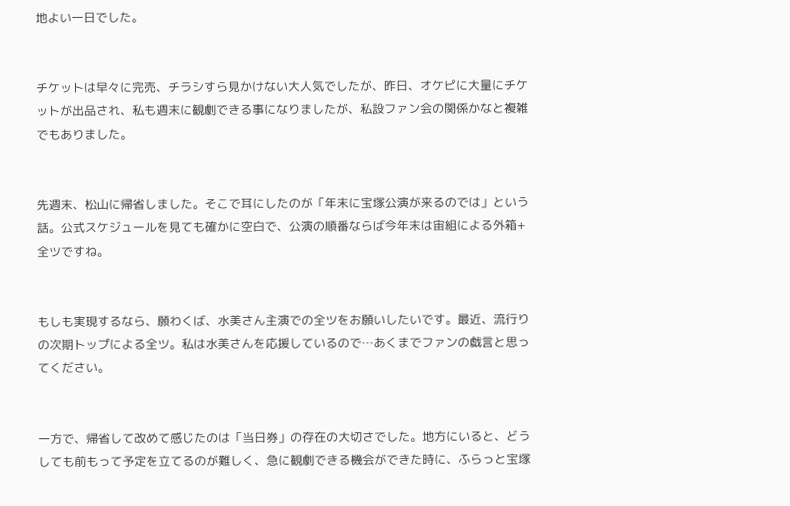地よい一日でした。


チケットは早々に完売、チラシすら見かけない大人気でしたが、昨日、オケピに大量にチケットが出品され、私も週末に観劇できる事になりましたが、私設ファン会の関係かなと複雑でもありました。


先週末、松山に帰省しました。そこで耳にしたのが「年末に宝塚公演が来るのでは」という話。公式スケジュールを見ても確かに空白で、公演の順番ならば今年末は宙組による外箱+全ツですね。


もしも実現するなら、願わくば、水美さん主演での全ツをお願いしたいです。最近、流行りの次期トップによる全ツ。私は水美さんを応援しているので…あくまでファンの戯言と思ってください。


一方で、帰省して改めて感じたのは「当日券」の存在の大切さでした。地方にいると、どうしても前もって予定を立てるのが難しく、急に観劇できる機会ができた時に、ふらっと宝塚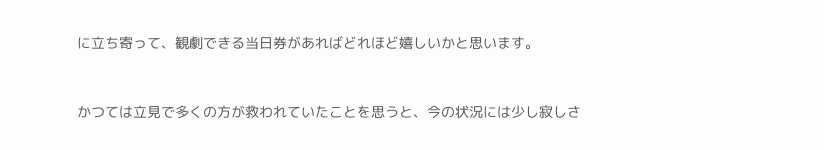に立ち寄って、観劇できる当日券があればどれほど嬉しいかと思います。


かつては立見で多くの方が救われていたことを思うと、今の状況には少し寂しさ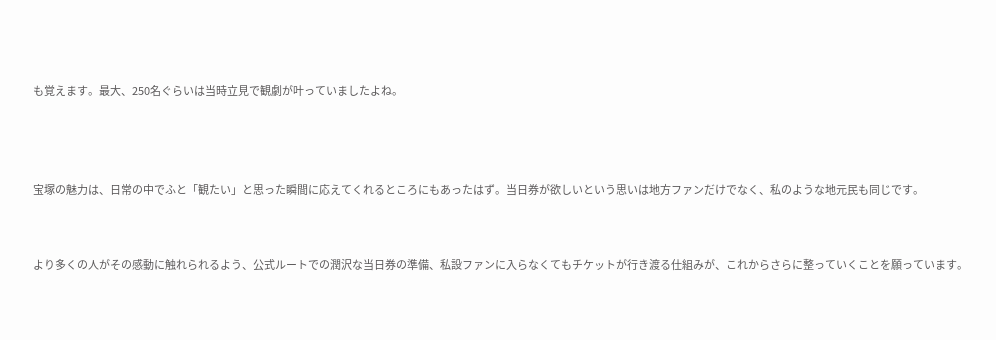も覚えます。最大、250名ぐらいは当時立見で観劇が叶っていましたよね。



宝塚の魅力は、日常の中でふと「観たい」と思った瞬間に応えてくれるところにもあったはず。当日券が欲しいという思いは地方ファンだけでなく、私のような地元民も同じです。


より多くの人がその感動に触れられるよう、公式ルートでの潤沢な当日券の準備、私設ファンに入らなくてもチケットが行き渡る仕組みが、これからさらに整っていくことを願っています。